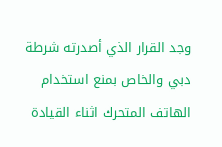وجد القرار الذي أصدرته شرطة دبي والخاص بمنع استخدام الهاتف المتحرك اثناء القيادة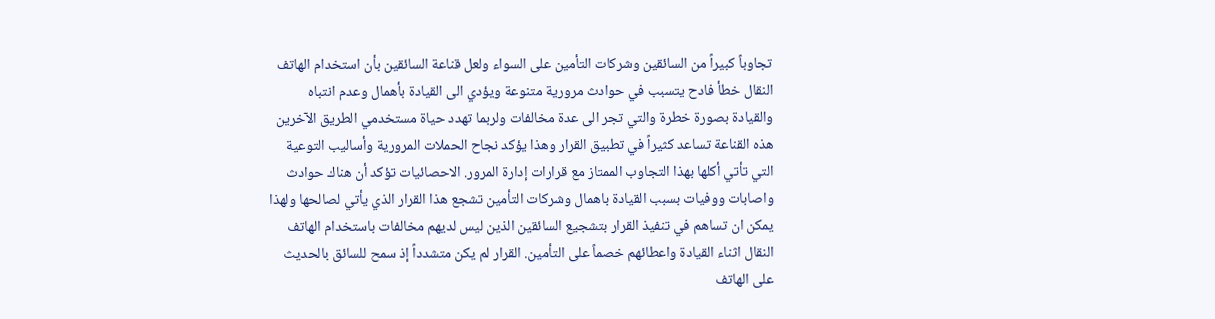تجاوباً كبيراً من السائقين وشركات التأمين على السواء ولعل قناعة السائقين بأن استخدام الهاتف النقال خطأ فادح يتسبب في حوادث مرورية متنوعة ويؤدي الى القيادة بأهمال وعدم انتباه والقيادة بصورة خطرة والتي تجر الى عدة مخالفات ولربما تهدد حياة مستخدمي الطريق الآخرين هذه القناعة تساعد كثيراً في تطبيق القرار وهذا يؤكد نجاح الحملات المرورية وأساليب التوعية التي تأتي أكلها بهذا التجاوب الممتاز مع قرارات إدارة المرور. الاحصائيات تؤكد أن هناك حوادث واصابات ووفيات بسبب القيادة باهمال وشركات التأمين تشجع هذا القرار الذي يأتي لصالحها ولهذا يمكن ان تساهم في تنفيذ القرار بتشجيع السائقين الذين ليس لديهم مخالفات باستخدام الهاتف النقال اثناء القيادة واعطائهم خصماً على التأمين. القرار لم يكن متشدداً إذ سمح للسائق بالحديث على الهاتف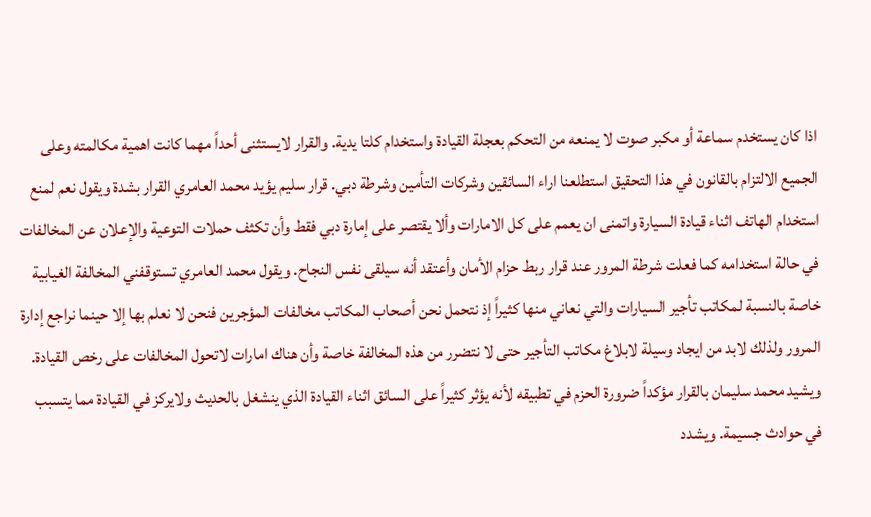اذا كان يستخدم سماعة أو مكبر صوت لا يمنعه من التحكم بعجلة القيادة واستخدام كلتا يدية. والقرار لايستثنى أحداً مهما كانت اهمية مكالمته وعلى الجميع الالتزام بالقانون في هذا التحقيق استطلعنا اراء السائقين وشركات التأمين وشرطة دبي. قرار سليم يؤيد محمد العامري القرار بشدة ويقول نعم لمنع استخدام الهاتف اثناء قيادة السيارة واتمنى ان يعمم على كل الامارات وألا يقتصر على إمارة دبي فقط وأن تكثف حملات التوعية والإعلان عن المخالفات في حالة استخدامه كما فعلت شرطة المرور عند قرار ربط حزام الأمان وأعتقد أنه سيلقى نفس النجاح. ويقول محمد العامري تستوقفني المخالفة الغيابية خاصة بالنسبة لمكاتب تأجير السيارات والتي نعاني منها كثيراً إذ نتحمل نحن أصحاب المكاتب مخالفات المؤجرين فنحن لا نعلم بها إلا حينما نراجع إدارة المرور ولذلك لابد من ايجاد وسيلة لابلاغ مكاتب التأجير حتى لا نتضرر من هذه المخالفة خاصة وأن هناك امارات لاتحول المخالفات على رخص القيادة. ويشيد محمد سليمان بالقرار مؤكداً ضرورة الحزم في تطبيقه لأنه يؤثر كثيراً على السائق اثناء القيادة الذي ينشغل بالحديث ولايركز في القيادة مما يتسبب في حوادث جسيمة. ويشدد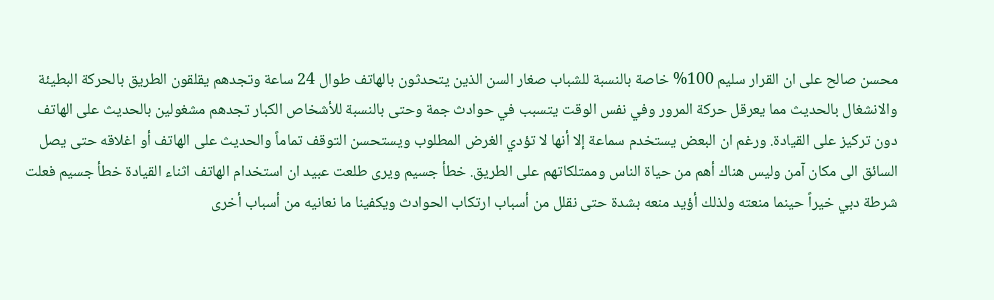محسن صالح على ان القرار سليم 100% خاصة بالنسبة للشباب صغار السن الذين يتحدثون بالهاتف طوال 24 ساعة وتجدهم يقلقون الطريق بالحركة البطيئة والانشغال بالحديث مما يعرقل حركة المرور وفي نفس الوقت يتسبب في حوادث جمة وحتى بالنسبة للأشخاص الكبار تجدهم مشغولين بالحديث على الهاتف دون تركيز على القيادة. ورغم ان البعض يستخدم سماعة إلا أنها لا تؤدي الغرض المطلوب ويستحسن التوقف تماماً والحديث على الهاتف أو اغلاقه حتى يصل السائق الى مكان آمن وليس هناك أهم من حياة الناس وممتلكاتهم على الطريق. خطأ جسيم ويرى طلعت عبيد ان استخدام الهاتف اثناء القيادة خطأ جسيم فعلت شرطة دبي خيراً حينما منعته ولذلك أؤيد منعه بشدة حتى نقلل من أسباب ارتكاب الحوادث ويكفينا ما نعانيه من أسباب أخرى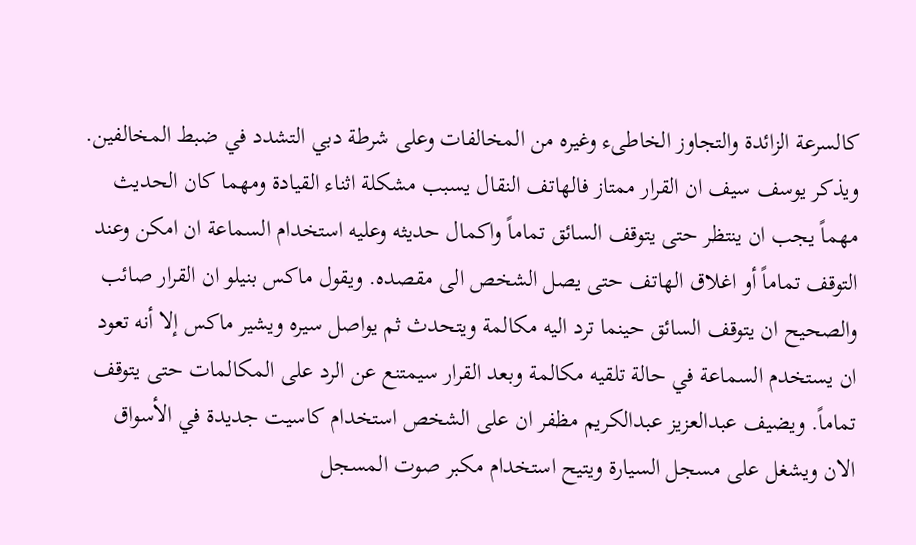كالسرعة الزائدة والتجاوز الخاطىء وغيره من المخالفات وعلى شرطة دبي التشدد في ضبط المخالفين. ويذكر يوسف سيف ان القرار ممتاز فالهاتف النقال يسبب مشكلة اثناء القيادة ومهما كان الحديث مهماً يجب ان ينتظر حتى يتوقف السائق تماماً واكمال حديثه وعليه استخدام السماعة ان امكن وعند التوقف تماماً أو اغلاق الهاتف حتى يصل الشخص الى مقصده. ويقول ماكس بنيلو ان القرار صائب والصحيح ان يتوقف السائق حينما ترد اليه مكالمة ويتحدث ثم يواصل سيره ويشير ماكس إلا أنه تعود ان يستخدم السماعة في حالة تلقيه مكالمة وبعد القرار سيمتنع عن الرد على المكالمات حتى يتوقف تماماً. ويضيف عبدالعزيز عبدالكريم مظفر ان على الشخص استخدام كاسيت جديدة في الأسواق الان ويشغل على مسجل السيارة ويتيح استخدام مكبر صوت المسجل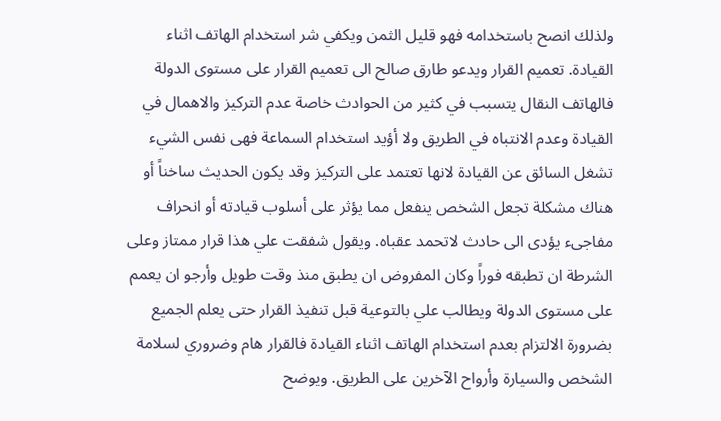ولذلك انصح باستخدامه فهو قليل الثمن ويكفي شر استخدام الهاتف اثناء القيادة. تعميم القرار ويدعو طارق صالح الى تعميم القرار على مستوى الدولة فالهاتف النقال يتسبب في كثير من الحوادث خاصة عدم التركيز والاهمال في القيادة وعدم الانتباه في الطريق ولا أؤيد استخدام السماعة فهى نفس الشيء تشغل السائق عن القيادة لانها تعتمد على التركيز وقد يكون الحديث ساخناً أو هناك مشكلة تجعل الشخص ينفعل مما يؤثر على أسلوب قيادته أو انحراف مفاجىء يؤدى الى حادث لاتحمد عقباه. ويقول شفقت علي هذا قرار ممتاز وعلى الشرطة ان تطبقه فوراً وكان المفروض ان يطبق منذ وقت طويل وأرجو ان يعمم على مستوى الدولة ويطالب علي بالتوعية قبل تنفيذ القرار حتى يعلم الجميع بضرورة الالتزام بعدم استخدام الهاتف اثناء القيادة فالقرار هام وضروري لسلامة الشخص والسيارة وأرواح الآخرين على الطريق. ويوضح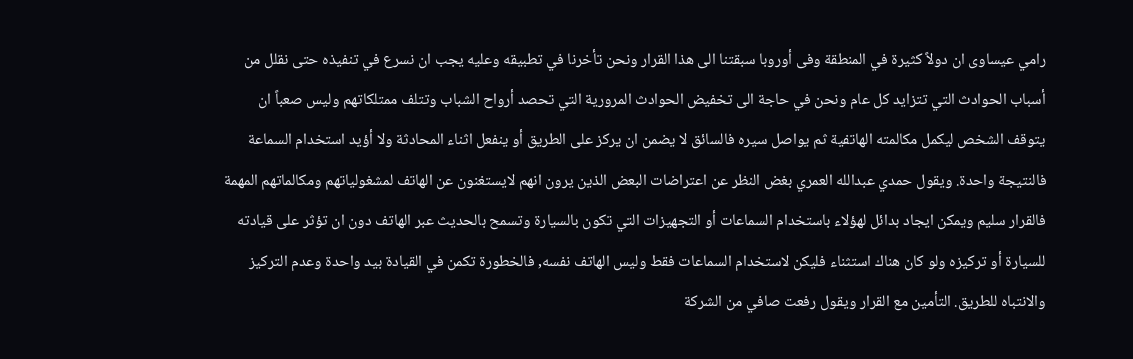رامي عيساوى ان دولاً كثيرة في المنطقة وفى أوروبا سبقتنا الى هذا القرار ونحن تأخرنا في تطبيقه وعليه يجب ان نسرع في تنفيذه حتى نقلل من أسباب الحوادث التي تتزايد كل عام ونحن في حاجة الى تخفيض الحوادث المرورية التي تحصد أرواح الشباب وتتلف ممتلكاتهم وليس صعباً ان يتوقف الشخص ليكمل مكالمته الهاتفية ثم يواصل سيره فالسائق لا يضمن ان يركز على الطريق أو ينفعل اثناء المحادثة ولا أؤيد استخدام السماعة فالنتيجة واحدة. ويقول حمدي عبدالله العمري بغض النظر عن اعتراضات البعض الذين يرون انهم لايستغنون عن الهاتف لمشغولياتهم ومكالماتهم المهمة فالقرار سليم ويمكن ايجاد بدائل لهؤلاء باستخدام السماعات أو التجهيزات التي تكون بالسيارة وتسمح بالحديث عبر الهاتف دون ان تؤثر على قيادته للسيارة أو تركيزه ولو كان هناك استثناء فليكن لاستخدام السماعات فقط وليس الهاتف نفسه, فالخطورة تكمن في القيادة بيد واحدة وعدم التركيز والانتباه للطريق. التأمين مع القرار ويقول رفعت صافي من الشركة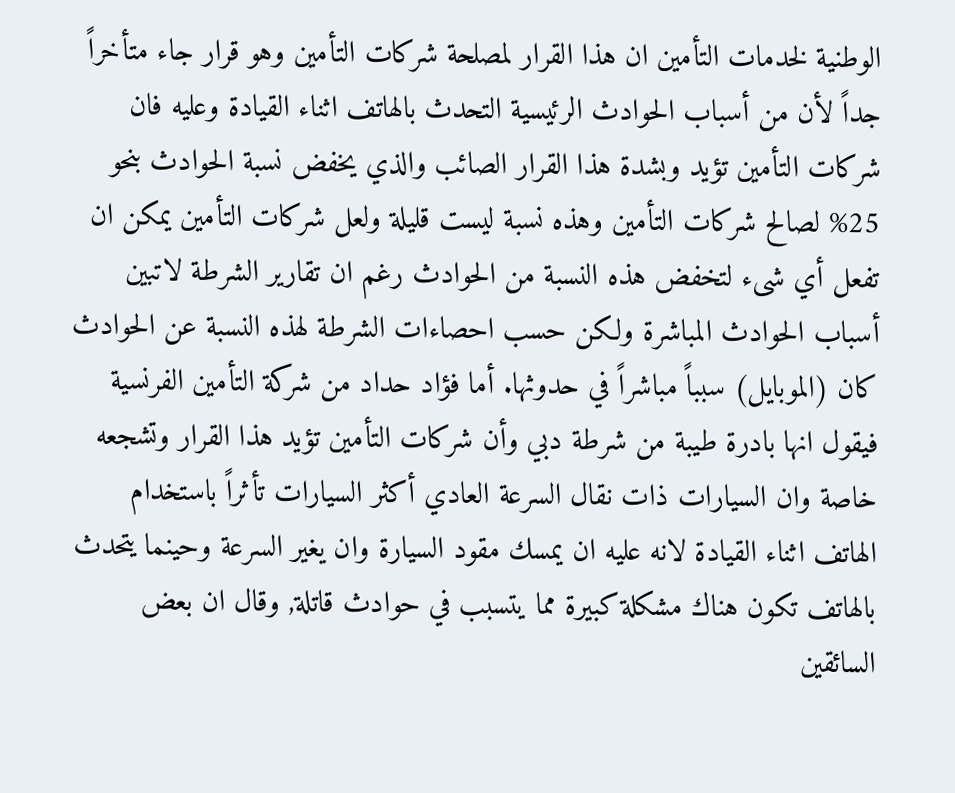الوطنية لخدمات التأمين ان هذا القرار لمصلحة شركات التأمين وهو قرار جاء متأخراً جداً لأن من أسباب الحوادث الرئيسية التحدث بالهاتف اثناء القيادة وعليه فان شركات التأمين تؤيد وبشدة هذا القرار الصائب والذي يخفض نسبة الحوادث بنحو 25% لصالح شركات التأمين وهذه نسبة ليست قليلة ولعل شركات التأمين يمكن ان تفعل أي شىء لتخفض هذه النسبة من الحوادث رغم ان تقارير الشرطة لاتبين أسباب الحوادث المباشرة ولكن حسب احصاءات الشرطة لهذه النسبة عن الحوادث كان (الموبايل) سبباً مباشراً في حدوثها. أما فؤاد حداد من شركة التأمين الفرنسية فيقول انها بادرة طيبة من شرطة دبي وأن شركات التأمين تؤيد هذا القرار وتشجعه خاصة وان السيارات ذات نقال السرعة العادي أكثر السيارات تأثراً باستخدام الهاتف اثناء القيادة لانه عليه ان يمسك مقود السيارة وان يغير السرعة وحينما يتحدث بالهاتف تكون هناك مشكلة كبيرة مما يتسبب في حوادث قاتلة, وقال ان بعض السائقين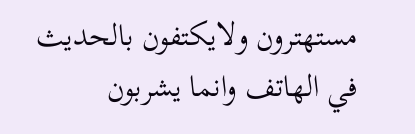مستهترون ولايكتفون بالحديث في الهاتف وانما يشربون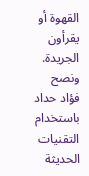القهوة أو يقرأون الجريدة. ونصح فؤاد حداد باستخدام التقنيات الحديثة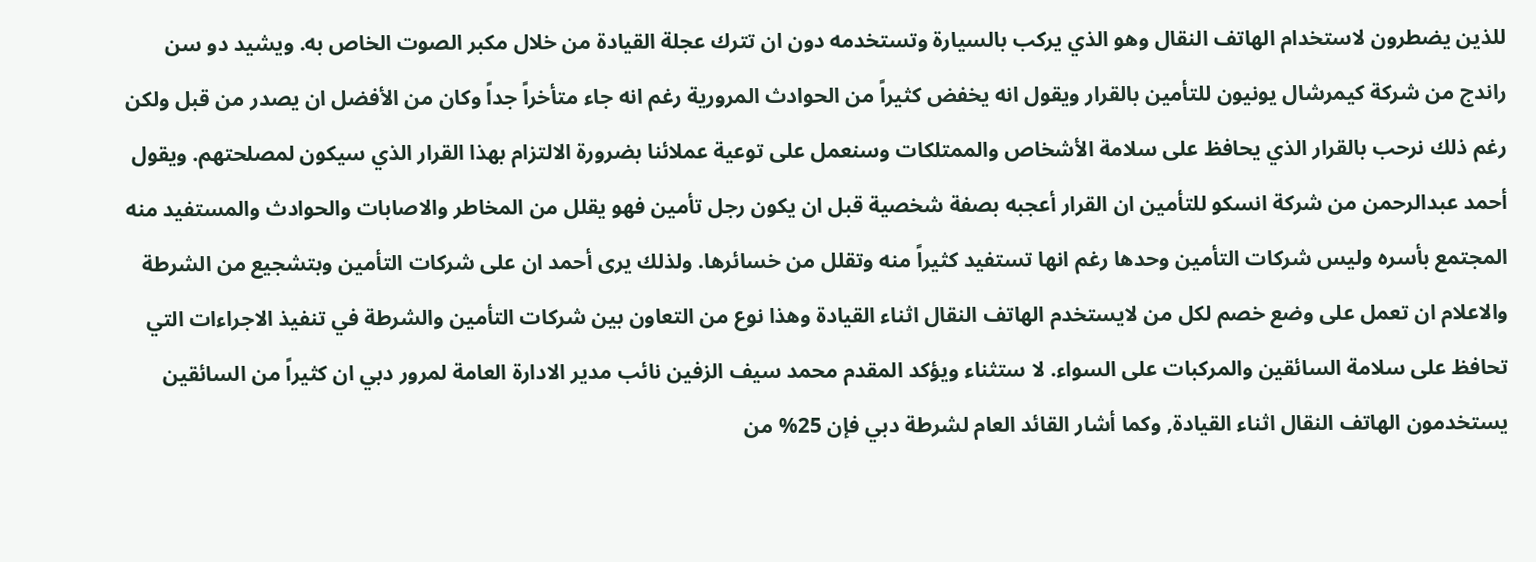للذين يضطرون لاستخدام الهاتف النقال وهو الذي يركب بالسيارة وتستخدمه دون ان تترك عجلة القيادة من خلال مكبر الصوت الخاص به. ويشيد دو سن راندج من شركة كيمرشال يونيون للتأمين بالقرار ويقول انه يخفض كثيراً من الحوادث المرورية رغم انه جاء متأخراً جداً وكان من الأفضل ان يصدر من قبل ولكن رغم ذلك نرحب بالقرار الذي يحافظ على سلامة الأشخاص والممتلكات وسنعمل على توعية عملائنا بضرورة الالتزام بهذا القرار الذي سيكون لمصلحتهم. ويقول أحمد عبدالرحمن من شركة انسكو للتأمين ان القرار أعجبه بصفة شخصية قبل ان يكون رجل تأمين فهو يقلل من المخاطر والاصابات والحوادث والمستفيد منه المجتمع بأسره وليس شركات التأمين وحدها رغم انها تستفيد كثيراً منه وتقلل من خسائرها. ولذلك يرى أحمد ان على شركات التأمين وبتشجيع من الشرطة والاعلام ان تعمل على وضع خصم لكل من لايستخدم الهاتف النقال اثناء القيادة وهذا نوع من التعاون بين شركات التأمين والشرطة في تنفيذ الاجراءات التي تحافظ على سلامة السائقين والمركبات على السواء. لا ستثناء ويؤكد المقدم محمد سيف الزفين نائب مدير الادارة العامة لمرور دبي ان كثيراً من السائقين يستخدمون الهاتف النقال اثناء القيادة, وكما أشار القائد العام لشرطة دبي فإن 25% من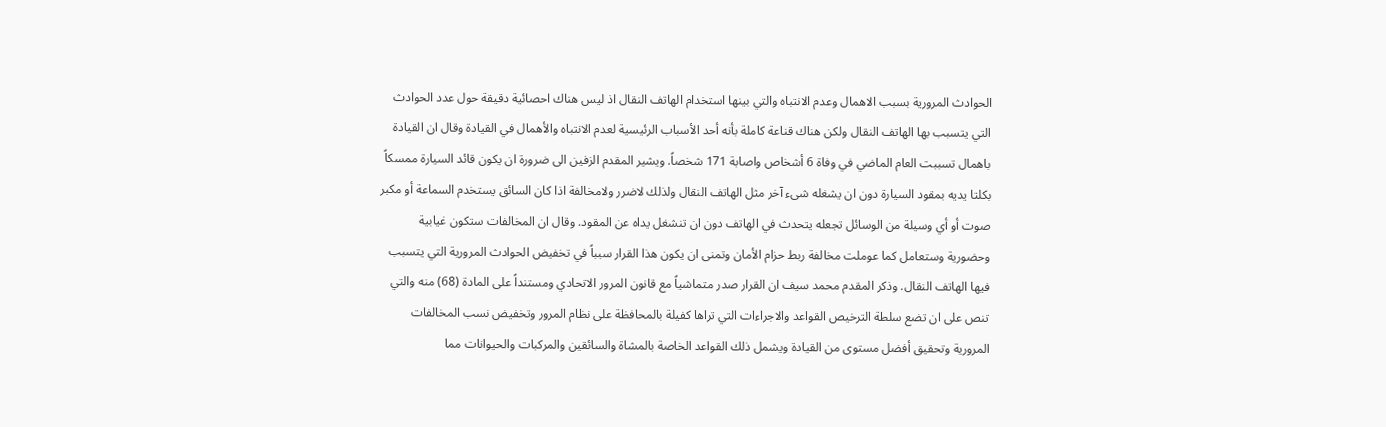الحوادث المرورية بسبب الاهمال وعدم الانتباه والتي بينها استخدام الهاتف النقال اذ ليس هناك احصائية دقيقة حول عدد الحوادث التي يتسبب بها الهاتف النقال ولكن هناك قناعة كاملة بأنه أحد الأسباب الرئيسية لعدم الانتباه والأهمال في القيادة وقال ان القيادة باهمال تسببت العام الماضي في وفاة 6 أشخاص واصابة 171 شخصاً. ويشير المقدم الزفين الى ضرورة ان يكون قائد السيارة ممسكاً بكلتا يديه بمقود السيارة دون ان يشغله شىء آخر مثل الهاتف النقال ولذلك لاضرر ولامخالفة اذا كان السائق يستخدم السماعة أو مكبر صوت أو أي وسيلة من الوسائل تجعله يتحدث في الهاتف دون ان تنشغل يداه عن المقود. وقال ان المخالفات ستكون غيابية وحضورية وستعامل كما عوملت مخالفة ربط حزام الأمان وتمنى ان يكون هذا القرار سبباً في تخفيض الحوادث المرورية التي يتسبب فيها الهاتف النقال. وذكر المقدم محمد سيف ان القرار صدر متماشياً مع قانون المرور الاتحادي ومستنداً على المادة (68) منه والتي تنص على ان تضع سلطة الترخيص القواعد والاجراءات التي تراها كفيلة بالمحافظة على نظام المرور وتخفيض نسب المخالفات المرورية وتحقيق أفضل مستوى من القيادة ويشمل ذلك القواعد الخاصة بالمشاة والسائقين والمركبات والحيوانات مما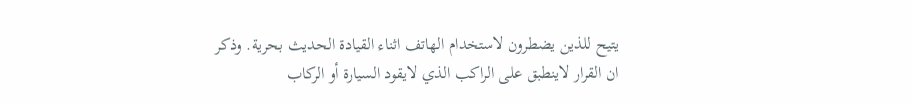يتيح للذين يضطرون لاستخدام الهاتف اثناء القيادة الحديث بحرية. وذكر ان القرار لاينطبق على الراكب الذي لايقود السيارة أو الركاب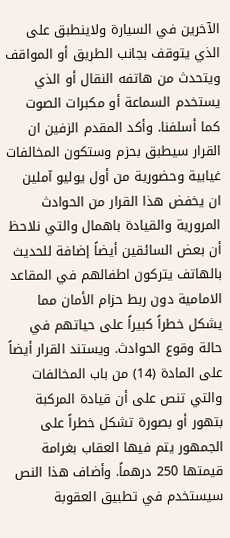الآخرين في السيارة ولاينطبق على الذي يتوقف بجانب الطريق أو المواقف ويتحدث من هاتفه النقال أو الذي يستخدم السماعة أو مكبرات الصوت كما أسلفنا. وأكد المقدم الزفين ان القرار سيطبق بحزم وستكون المخالفات غيابية وحضورية من أول يوليو آملين ان يخفض هذا القرار من الحوادث المرورية والقيادة باهمال والتي نلاحظ أن بعض السائقين أيضاً إضافة للحديث بالهاتف يتركون اطفالهم في المقاعد الامامية دون ربط حزام الأمان مما يشكل خطراً كبيراً على حياتهم في حالة وقوع الحوادث. ويستند القرار أيضاً على المادة (14) من باب المخالفات والتي تنص على أن قيادة المركبة بتهور أو بصورة تشكل خطراً على الجمهور يتم فيها العقاب بغرامة قيمتها 250 درهماً. وأضاف هذا النص سيستخدم في تطبيق العقوبة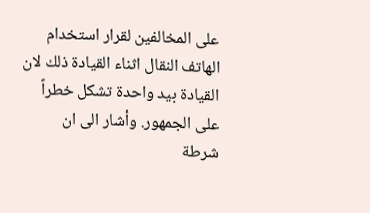على المخالفين لقرار استخدام الهاتف النقال اثناء القيادة ذلك لان القيادة بيد واحدة تشكل خطراً على الجمهور. وأشار الى ان شرطة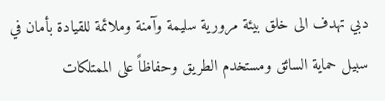دبي تهدف الى خلق بيئة مرورية سليمة وآمنة وملائمة للقيادة بأمان في سبيل حماية السائق ومستخدم الطريق وحفاظاً على الممتلكات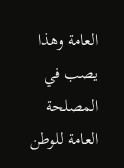العامة وهذا يصب في المصلحة العامة للوطن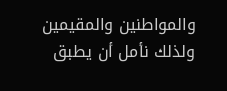والمواطنين والمقيمين ولذلك نأمل أن يطبق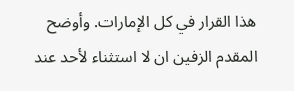هذا القرار في كل الإمارات. وأوضح المقدم الزفين ان لا استثناء لأحد عند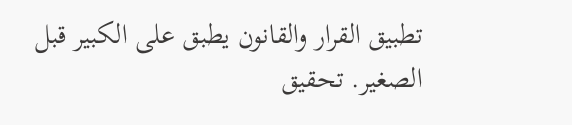تطبيق القرار والقانون يطبق على الكبير قبل الصغير. تحقيق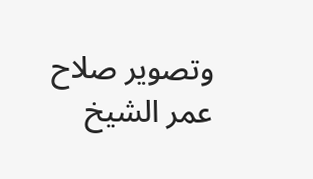وتصوير صلاح عمر الشيخ